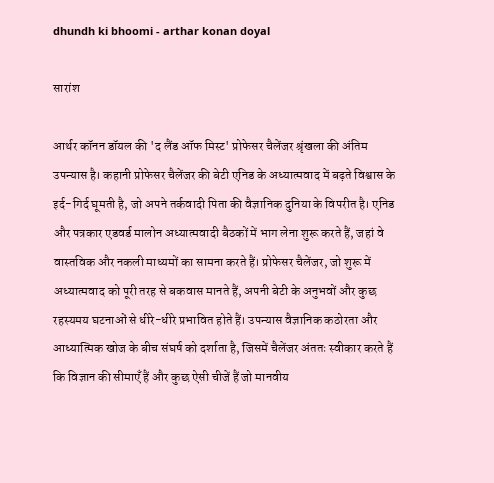dhundh ki bhoomi - arthar konan doyal

सारांश

आर्थर कॉनन डॉयल की 'द लैंड ऑफ मिस्ट' प्रोफेसर चैलेंजर श्रृंखला की अंतिम उपन्यास है। कहानी प्रोफेसर चैलेंजर की बेटी एनिड के अध्यात्मवाद में बढ़ते विश्वास के इर्द-गिर्द घूमती है, जो अपने तर्कवादी पिता की वैज्ञानिक दुनिया के विपरीत है। एनिड और पत्रकार एडवर्ड मालोन अध्यात्मवादी बैठकों में भाग लेना शुरू करते हैं, जहां वे वास्तविक और नकली माध्यमों का सामना करते हैं। प्रोफेसर चैलेंजर, जो शुरू में अध्यात्मवाद को पूरी तरह से बकवास मानते हैं, अपनी बेटी के अनुभवों और कुछ रहस्यमय घटनाओं से धीरे-धीरे प्रभावित होते हैं। उपन्यास वैज्ञानिक कठोरता और आध्यात्मिक खोज के बीच संघर्ष को दर्शाता है, जिसमें चैलेंजर अंततः स्वीकार करते हैं कि विज्ञान की सीमाएँ हैं और कुछ ऐसी चीजें हैं जो मानवीय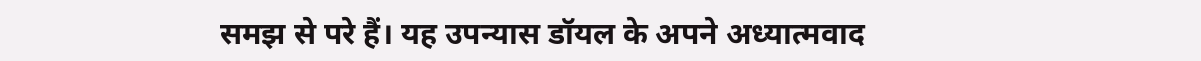समझ से परे हैं। यह उपन्यास डॉयल के अपने अध्यात्मवाद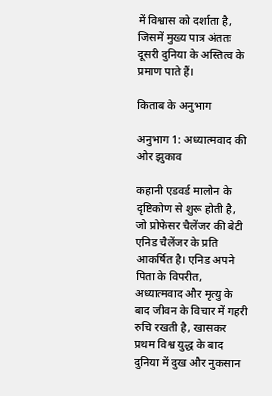में विश्वास को दर्शाता है, जिसमें मुख्य पात्र अंततः दूसरी दुनिया के अस्तित्व के प्रमाण पाते हैं।

किताब के अनुभाग

अनुभाग 1: अध्यात्मवाद की ओर झुकाव

कहानी एडवर्ड मालोन के दृष्टिकोण से शुरू होती है, जो प्रोफेसर चैलेंजर की बेटी एनिड चैलेंजर के प्रति आकर्षित है। एनिड अपने पिता के विपरीत, अध्यात्मवाद और मृत्यु के बाद जीवन के विचार में गहरी रुचि रखती है, खासकर प्रथम विश्व युद्ध के बाद दुनिया में दुख और नुकसान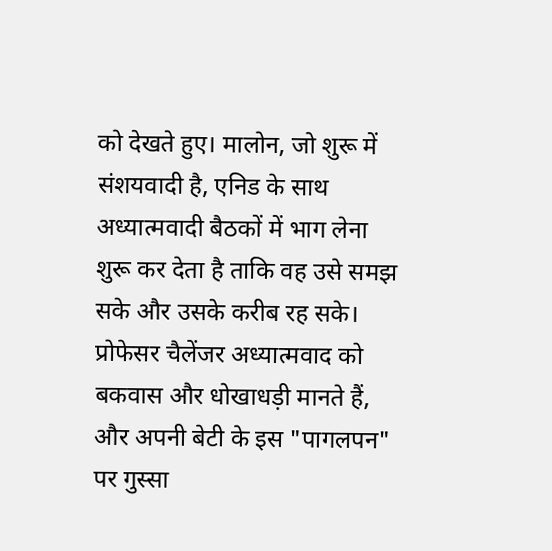को देखते हुए। मालोन, जो शुरू में संशयवादी है, एनिड के साथ अध्यात्मवादी बैठकों में भाग लेना शुरू कर देता है ताकि वह उसे समझ सके और उसके करीब रह सके। प्रोफेसर चैलेंजर अध्यात्मवाद को बकवास और धोखाधड़ी मानते हैं, और अपनी बेटी के इस "पागलपन" पर गुस्सा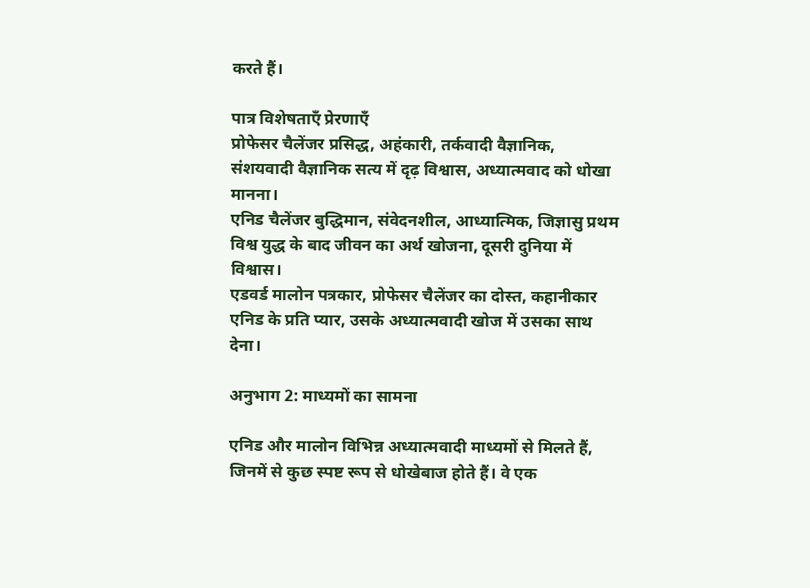करते हैं।

पात्र विशेषताएँ प्रेरणाएँ
प्रोफेसर चैलेंजर प्रसिद्ध, अहंकारी, तर्कवादी वैज्ञानिक, संशयवादी वैज्ञानिक सत्य में दृढ़ विश्वास, अध्यात्मवाद को धोखा मानना।
एनिड चैलेंजर बुद्धिमान, संवेदनशील, आध्यात्मिक, जिज्ञासु प्रथम विश्व युद्ध के बाद जीवन का अर्थ खोजना, दूसरी दुनिया में विश्वास।
एडवर्ड मालोन पत्रकार, प्रोफेसर चैलेंजर का दोस्त, कहानीकार एनिड के प्रति प्यार, उसके अध्यात्मवादी खोज में उसका साथ देना।

अनुभाग 2: माध्यमों का सामना

एनिड और मालोन विभिन्न अध्यात्मवादी माध्यमों से मिलते हैं, जिनमें से कुछ स्पष्ट रूप से धोखेबाज होते हैं। वे एक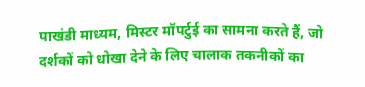पाखंडी माध्यम, मिस्टर मॉपर्टुई का सामना करते हैं, जो दर्शकों को धोखा देने के लिए चालाक तकनीकों का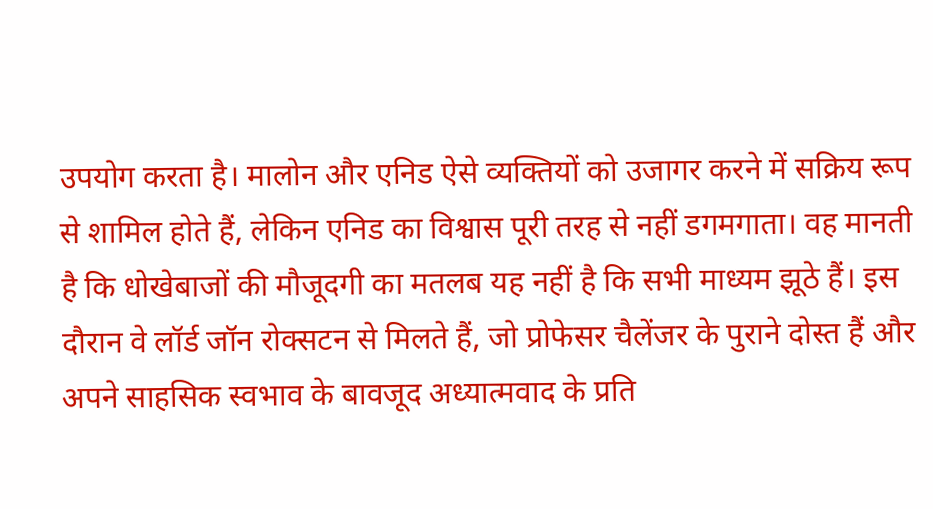उपयोग करता है। मालोन और एनिड ऐसे व्यक्तियों को उजागर करने में सक्रिय रूप से शामिल होते हैं, लेकिन एनिड का विश्वास पूरी तरह से नहीं डगमगाता। वह मानती है कि धोखेबाजों की मौजूदगी का मतलब यह नहीं है कि सभी माध्यम झूठे हैं। इस दौरान वे लॉर्ड जॉन रोक्सटन से मिलते हैं, जो प्रोफेसर चैलेंजर के पुराने दोस्त हैं और अपने साहसिक स्वभाव के बावजूद अध्यात्मवाद के प्रति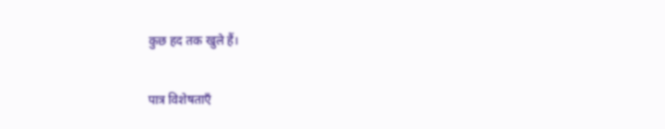कुछ हद तक खुले हैं।

पात्र विशेषताएँ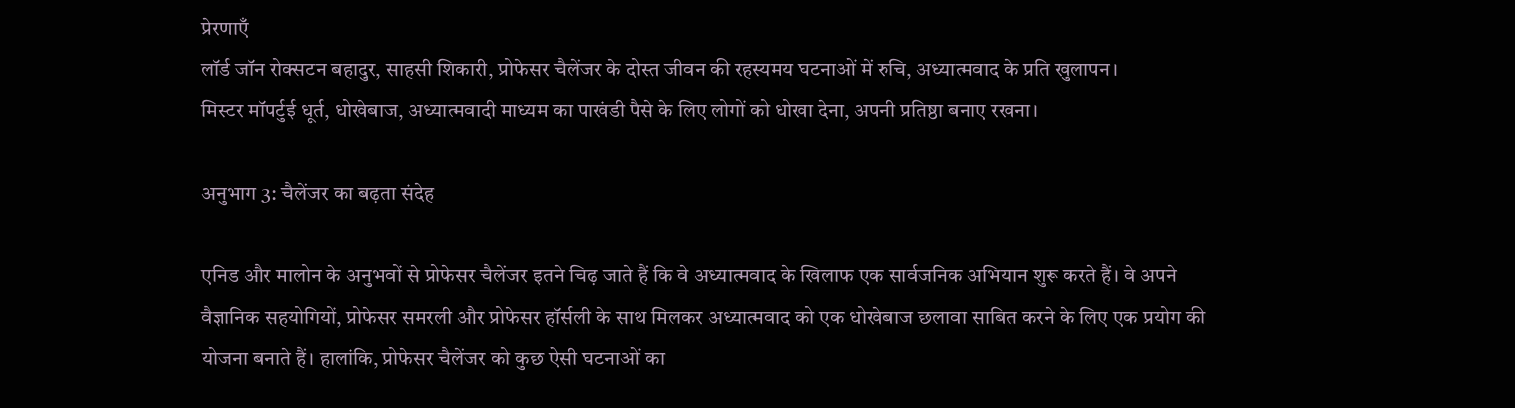प्रेरणाएँ
लॉर्ड जॉन रोक्सटन बहादुर, साहसी शिकारी, प्रोफेसर चैलेंजर के दोस्त जीवन की रहस्यमय घटनाओं में रुचि, अध्यात्मवाद के प्रति खुलापन।
मिस्टर मॉपर्टुई धूर्त, धोखेबाज, अध्यात्मवादी माध्यम का पाखंडी पैसे के लिए लोगों को धोखा देना, अपनी प्रतिष्ठा बनाए रखना।

अनुभाग 3: चैलेंजर का बढ़ता संदेह

एनिड और मालोन के अनुभवों से प्रोफेसर चैलेंजर इतने चिढ़ जाते हैं कि वे अध्यात्मवाद के खिलाफ एक सार्वजनिक अभियान शुरू करते हैं। वे अपने वैज्ञानिक सहयोगियों, प्रोफेसर समरली और प्रोफेसर हॉर्सली के साथ मिलकर अध्यात्मवाद को एक धोखेबाज छलावा साबित करने के लिए एक प्रयोग की योजना बनाते हैं। हालांकि, प्रोफेसर चैलेंजर को कुछ ऐसी घटनाओं का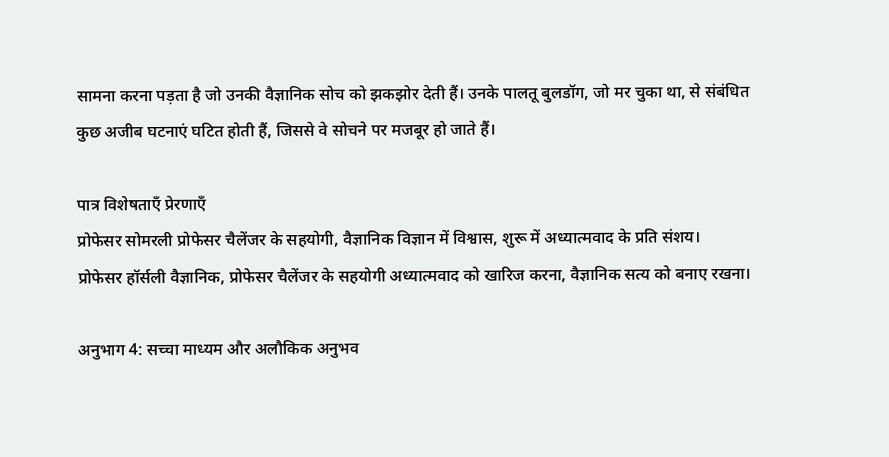सामना करना पड़ता है जो उनकी वैज्ञानिक सोच को झकझोर देती हैं। उनके पालतू बुलडॉग, जो मर चुका था, से संबंधित कुछ अजीब घटनाएं घटित होती हैं, जिससे वे सोचने पर मजबूर हो जाते हैं।

पात्र विशेषताएँ प्रेरणाएँ
प्रोफेसर सोमरली प्रोफेसर चैलेंजर के सहयोगी, वैज्ञानिक विज्ञान में विश्वास, शुरू में अध्यात्मवाद के प्रति संशय।
प्रोफेसर हॉर्सली वैज्ञानिक, प्रोफेसर चैलेंजर के सहयोगी अध्यात्मवाद को खारिज करना, वैज्ञानिक सत्य को बनाए रखना।

अनुभाग 4: सच्चा माध्यम और अलौकिक अनुभव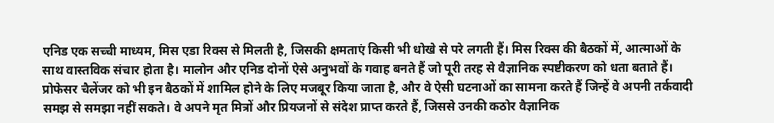एनिड एक सच्ची माध्यम, मिस एडा रिक्स से मिलती है, जिसकी क्षमताएं किसी भी धोखे से परे लगती हैं। मिस रिक्स की बैठकों में, आत्माओं के साथ वास्तविक संचार होता है। मालोन और एनिड दोनों ऐसे अनुभवों के गवाह बनते हैं जो पूरी तरह से वैज्ञानिक स्पष्टीकरण को धता बताते हैं। प्रोफेसर चैलेंजर को भी इन बैठकों में शामिल होने के लिए मजबूर किया जाता है, और वे ऐसी घटनाओं का सामना करते हैं जिन्हें वे अपनी तर्कवादी समझ से समझा नहीं सकते। वे अपने मृत मित्रों और प्रियजनों से संदेश प्राप्त करते हैं, जिससे उनकी कठोर वैज्ञानिक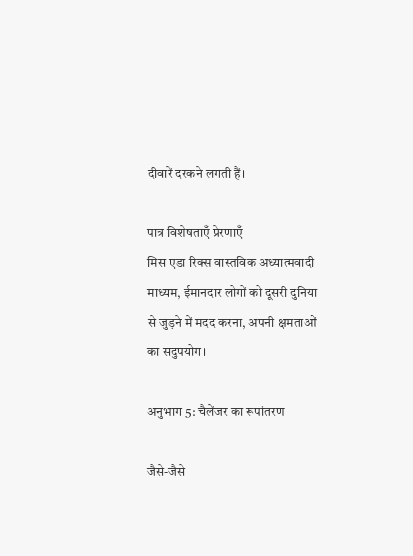दीवारें दरकने लगती हैं।

पात्र विशेषताएँ प्रेरणाएँ
मिस एडा रिक्स वास्तविक अध्यात्मवादी माध्यम, ईमानदार लोगों को दूसरी दुनिया से जुड़ने में मदद करना, अपनी क्षमताओं का सदुपयोग।

अनुभाग 5: चैलेंजर का रूपांतरण

जैसे-जैसे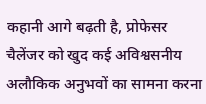कहानी आगे बढ़ती है, प्रोफेसर चैलेंजर को खुद कई अविश्वसनीय अलौकिक अनुभवों का सामना करना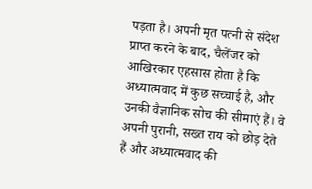पड़ता है। अपनी मृत पत्नी से संदेश प्राप्त करने के बाद, चैलेंजर को आखिरकार एहसास होता है कि अध्यात्मवाद में कुछ सच्चाई है, और उनकी वैज्ञानिक सोच की सीमाएं हैं। वे अपनी पुरानी, सख्त राय को छोड़ देते हैं और अध्यात्मवाद की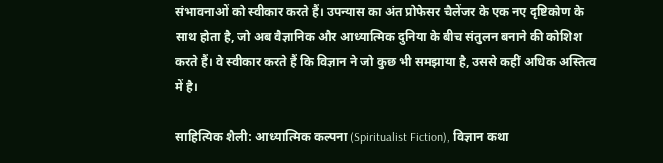संभावनाओं को स्वीकार करते हैं। उपन्यास का अंत प्रोफेसर चैलेंजर के एक नए दृष्टिकोण के साथ होता है, जो अब वैज्ञानिक और आध्यात्मिक दुनिया के बीच संतुलन बनाने की कोशिश करते हैं। वे स्वीकार करते हैं कि विज्ञान ने जो कुछ भी समझाया है, उससे कहीं अधिक अस्तित्व में है।

साहित्यिक शैली: आध्यात्मिक कल्पना (Spiritualist Fiction), विज्ञान कथा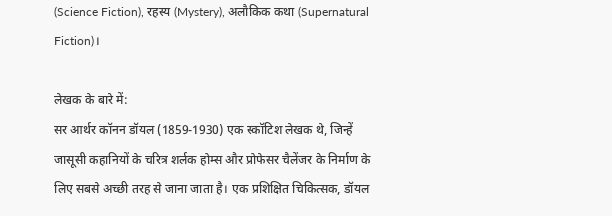(Science Fiction), रहस्य (Mystery), अलौकिक कथा (Supernatural Fiction)।

लेखक के बारे में:
सर आर्थर कॉनन डॉयल (1859-1930) एक स्कॉटिश लेखक थे, जिन्हें जासूसी कहानियों के चरित्र शर्लक होम्स और प्रोफेसर चैलेंजर के निर्माण के लिए सबसे अच्छी तरह से जाना जाता है। एक प्रशिक्षित चिकित्सक, डॉयल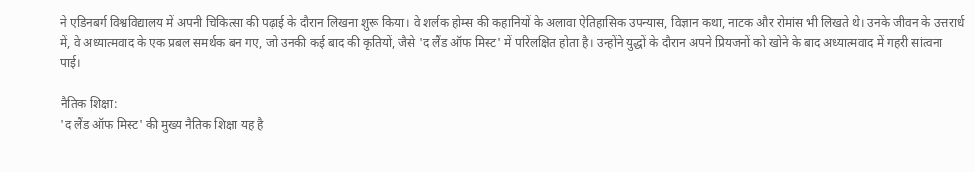ने एडिनबर्ग विश्वविद्यालय में अपनी चिकित्सा की पढ़ाई के दौरान लिखना शुरू किया। वे शर्लक होम्स की कहानियों के अलावा ऐतिहासिक उपन्यास, विज्ञान कथा, नाटक और रोमांस भी लिखते थे। उनके जीवन के उत्तरार्ध में, वे अध्यात्मवाद के एक प्रबल समर्थक बन गए, जो उनकी कई बाद की कृतियों, जैसे 'द लैंड ऑफ मिस्ट' में परिलक्षित होता है। उन्होंने युद्धों के दौरान अपने प्रियजनों को खोने के बाद अध्यात्मवाद में गहरी सांत्वना पाई।

नैतिक शिक्षा:
'द लैंड ऑफ मिस्ट' की मुख्य नैतिक शिक्षा यह है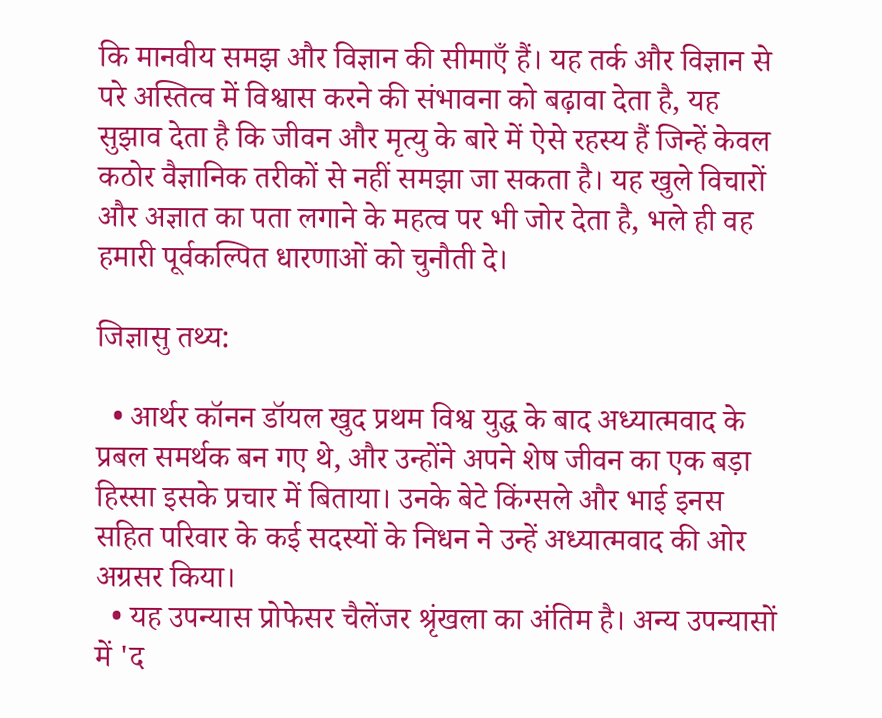कि मानवीय समझ और विज्ञान की सीमाएँ हैं। यह तर्क और विज्ञान से परे अस्तित्व में विश्वास करने की संभावना को बढ़ावा देता है, यह सुझाव देता है कि जीवन और मृत्यु के बारे में ऐसे रहस्य हैं जिन्हें केवल कठोर वैज्ञानिक तरीकों से नहीं समझा जा सकता है। यह खुले विचारों और अज्ञात का पता लगाने के महत्व पर भी जोर देता है, भले ही वह हमारी पूर्वकल्पित धारणाओं को चुनौती दे।

जिज्ञासु तथ्य:

  • आर्थर कॉनन डॉयल खुद प्रथम विश्व युद्ध के बाद अध्यात्मवाद के प्रबल समर्थक बन गए थे, और उन्होंने अपने शेष जीवन का एक बड़ा हिस्सा इसके प्रचार में बिताया। उनके बेटे किंग्सले और भाई इनस सहित परिवार के कई सदस्यों के निधन ने उन्हें अध्यात्मवाद की ओर अग्रसर किया।
  • यह उपन्यास प्रोफेसर चैलेंजर श्रृंखला का अंतिम है। अन्य उपन्यासों में 'द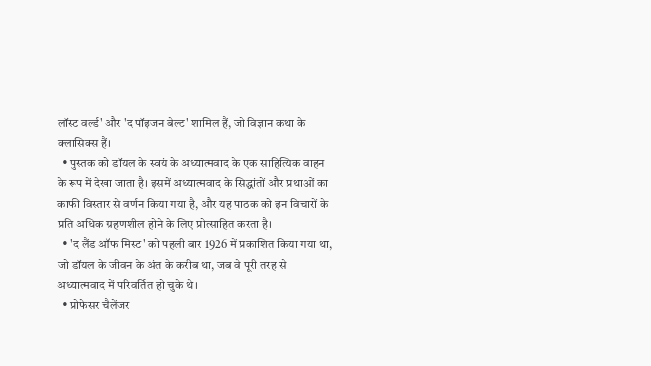लॉस्ट वर्ल्ड' और 'द पॉइजन बेल्ट' शामिल हैं, जो विज्ञान कथा के क्लासिक्स हैं।
  • पुस्तक को डॉयल के स्वयं के अध्यात्मवाद के एक साहित्यिक वाहन के रूप में देखा जाता है। इसमें अध्यात्मवाद के सिद्धांतों और प्रथाओं का काफी विस्तार से वर्णन किया गया है, और यह पाठक को इन विचारों के प्रति अधिक ग्रहणशील होने के लिए प्रोत्साहित करता है।
  • 'द लैंड ऑफ मिस्ट' को पहली बार 1926 में प्रकाशित किया गया था, जो डॉयल के जीवन के अंत के करीब था, जब वे पूरी तरह से अध्यात्मवाद में परिवर्तित हो चुके थे।
  • प्रोफेसर चैलेंजर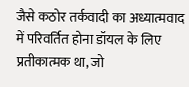जैसे कठोर तर्कवादी का अध्यात्मवाद में परिवर्तित होना डॉयल के लिए प्रतीकात्मक था, जो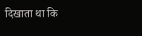दिखाता था कि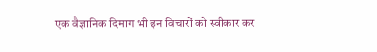एक वैज्ञानिक दिमाग भी इन विचारों को स्वीकार कर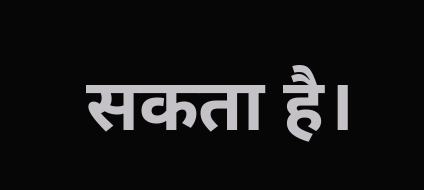सकता है।